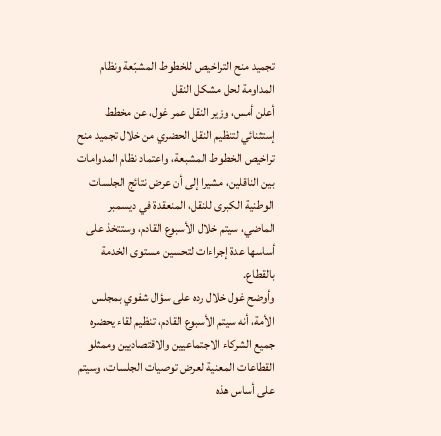تجميد منح التراخيص للخطوط المشبّعة ونظام المداومة لحل مشكل النقل
أعلن أمس، وزير النقل عمر غول، عن مخطط إستثنائي لتنظيم النقل الحضري من خلال تجميد منح تراخيص الخطوط المشبعة، واعتماد نظام المدوامات بين الناقلين، مشيرا إلى أن عرض نتائج الجلسات الوطنية الكبرى للنقل، المنعقدة في ديسمبر الماضي، سيتم خلال الأسبوع القادم، وستتخذ على أساسها عدة إجراءات لتحسين مستوى الخدمة بالقطاع.
وأوضح غول خلال رده على سؤال شفوي بمجلس الأمة، أنه سيتم الأسبوع القادم، تنظيم لقاء يحضره جميع الشركاء الاجتماعيين والاقتصاديين وممثلو القطاعات المعنية لعرض توصيات الجلسات، وسيتم على أساس هذه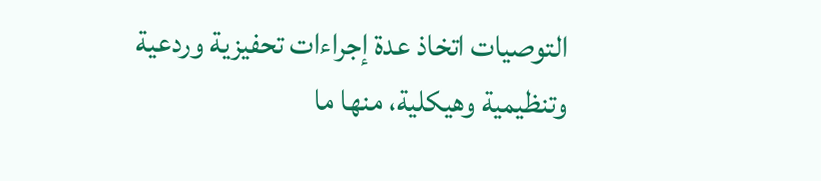التوصيات اتخاذ عدة إجراءات تحفيزية وردعية وتنظيمية وهيكلية، منها ما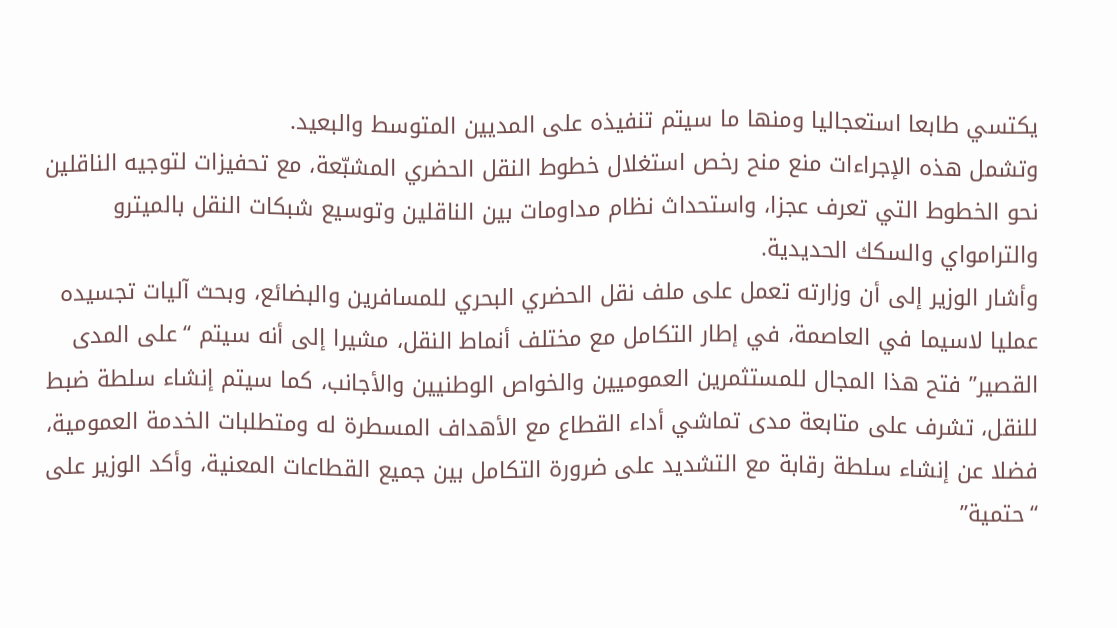يكتسي طابعا استعجاليا ومنها ما سيتم تنفيذه على المديين المتوسط والبعيد.
وتشمل هذه الإجراءات منع منح رخص استغلال خطوط النقل الحضري المشبّعة، مع تحفيزات لتوجيه الناقلين نحو الخطوط التي تعرف عجزا، واستحداث نظام مداومات بين الناقلين وتوسيع شبكات النقل بالميترو والترامواي والسكك الحديدية.
وأشار الوزير إلى أن وزارته تعمل على ملف نقل الحضري البحري للمسافرين والبضائع، وبحث آليات تجسيده عمليا لاسيما في العاصمة، في إطار التكامل مع مختلف أنماط النقل، مشيرا إلى أنه سيتم “على المدى القصير” فتح هذا المجال للمستثمرين العموميين والخواص الوطنيين والأجانب، كما سيتم إنشاء سلطة ضبط للنقل، تشرف على متابعة مدى تماشي أداء القطاع مع الأهداف المسطرة له ومتطلبات الخدمة العمومية، فضلا عن إنشاء سلطة رقابة مع التشديد على ضرورة التكامل بين جميع القطاعات المعنية، وأكد الوزير على “حتمية”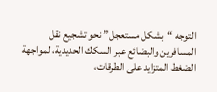التوجه “بشكل مستعجل” نحو تشجيع نقل المسافرين والبضائع عبر السكك الحديدية، لمواجهة الضغط المتزايد على الطرقات،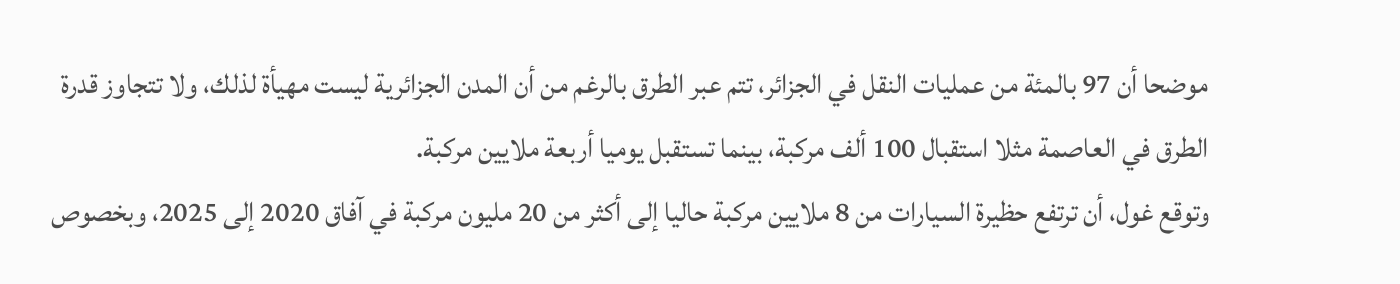موضحا أن 97 بالمئة من عمليات النقل في الجزائر، تتم عبر الطرق بالرغم من أن المدن الجزائرية ليست مهيأة لذلك، ولا تتجاوز قدرة الطرق في العاصمة مثلا استقبال 100 ألف مركبة، بينما تستقبل يوميا أربعة ملايين مركبة.
وتوقع غول، أن ترتفع حظيرة السيارات من 8 ملايين مركبة حاليا إلى أكثر من 20 مليون مركبة في آفاق 2020 إلى 2025، وبخصوص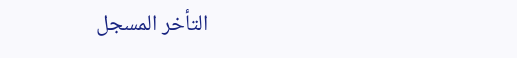التأخر المسجل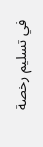في تسليم رخصة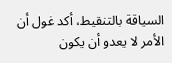السياقة بالتنقيط، أكد غول أن الأمر لا يعدو أن يكون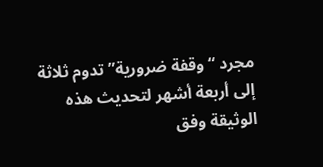مجرد “وقفة ضرورية” تدوم ثلاثة إلى أربعة أشهر لتحديث هذه الوثيقة وفق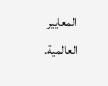المعايير العالمية.